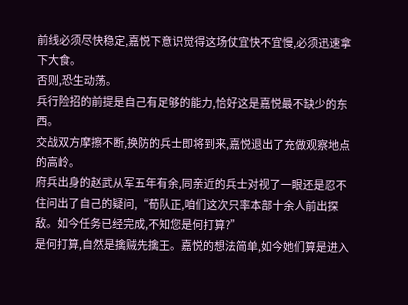前线必须尽快稳定,嘉悦下意识觉得这场仗宜快不宜慢,必须迅速拿下大食。
否则,恐生动荡。
兵行险招的前提是自己有足够的能力,恰好这是嘉悦最不缺少的东西。
交战双方摩擦不断,换防的兵士即将到来,嘉悦退出了充做观察地点的高岭。
府兵出身的赵武从军五年有余,同亲近的兵士对视了一眼还是忍不住问出了自己的疑问,“荀队正,咱们这次只率本部十余人前出探敌。如今任务已经完成,不知您是何打算?”
是何打算,自然是擒贼先擒王。嘉悦的想法简单,如今她们算是进入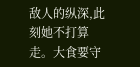敌人的纵深,此刻她不打算走。大食要守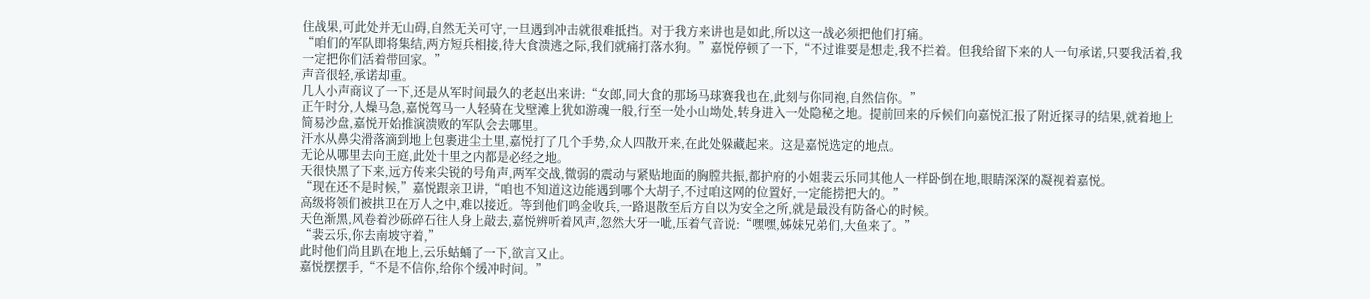住战果,可此处并无山碍,自然无关可守,一旦遇到冲击就很难抵挡。对于我方来讲也是如此,所以这一战必须把他们打痛。
“咱们的军队即将集结,两方短兵相接,待大食溃逃之际,我们就痛打落水狗。”嘉悦停顿了一下,“不过谁要是想走,我不拦着。但我给留下来的人一句承诺,只要我活着,我一定把你们活着带回家。”
声音很轻,承诺却重。
几人小声商议了一下,还是从军时间最久的老赵出来讲:“女郎,同大食的那场马球赛我也在,此刻与你同袍,自然信你。”
正午时分,人燥马急,嘉悦驾马一人轻骑在戈壁滩上犹如游魂一般,行至一处小山坳处,转身进入一处隐秘之地。提前回来的斥候们向嘉悦汇报了附近探寻的结果,就着地上简易沙盘,嘉悦开始推演溃败的军队会去哪里。
汗水从鼻尖滑落滴到地上包裹进尘土里,嘉悦打了几个手势,众人四散开来,在此处躲藏起来。这是嘉悦选定的地点。
无论从哪里去向王庭,此处十里之内都是必经之地。
天很快黑了下来,远方传来尖锐的号角声,两军交战,微弱的震动与紧贴地面的胸膛共振,都护府的小姐裴云乐同其他人一样卧倒在地,眼睛深深的凝视着嘉悦。
“现在还不是时候,”嘉悦跟亲卫讲,“咱也不知道这边能遇到哪个大胡子,不过咱这网的位置好,一定能捞把大的。”
高级将领们被拱卫在万人之中,难以接近。等到他们鸣金收兵,一路退散至后方自以为安全之所,就是最没有防备心的时候。
天色渐黑,风卷着沙砾碎石往人身上敲去,嘉悦辨听着风声,忽然大牙一呲,压着气音说:“嘿嘿,姊妹兄弟们,大鱼来了。”
“裴云乐,你去南坡守着,”
此时他们尚且趴在地上,云乐蛄蛹了一下,欲言又止。
嘉悦摆摆手,“不是不信你,给你个缓冲时间。”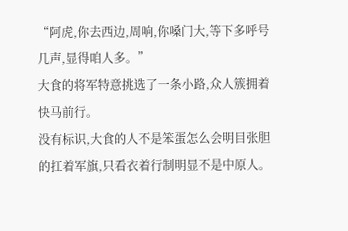“阿虎,你去西边,周响,你嗓门大,等下多呼号几声,显得咱人多。”
大食的将军特意挑选了一条小路,众人簇拥着快马前行。
没有标识,大食的人不是笨蛋怎么会明目张胆的扛着军旗,只看衣着行制明显不是中原人。